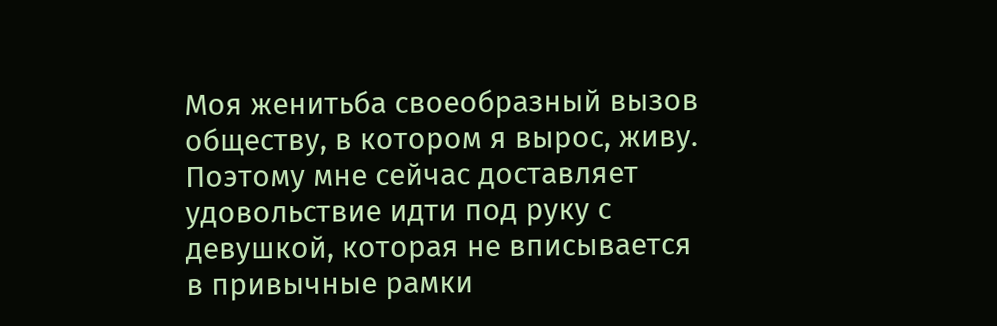Моя женитьба своеобразный вызов обществу, в котором я вырос, живу. Поэтому мне сейчас доставляет удовольствие идти под руку с девушкой, которая не вписывается в привычные рамки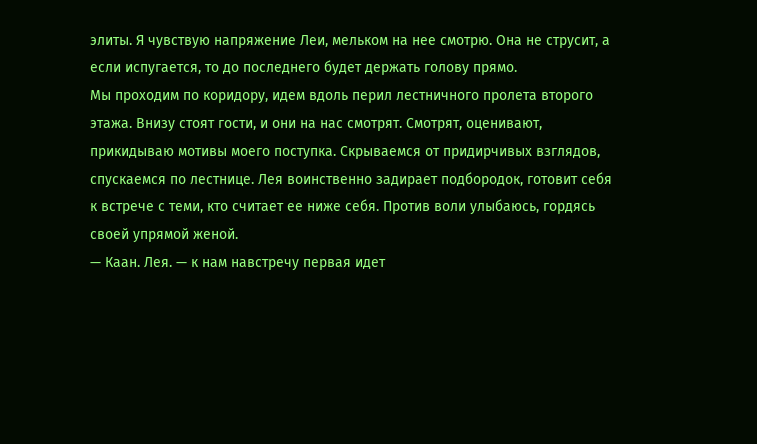элиты. Я чувствую напряжение Леи, мельком на нее смотрю. Она не струсит, а если испугается, то до последнего будет держать голову прямо.
Мы проходим по коридору, идем вдоль перил лестничного пролета второго этажа. Внизу стоят гости, и они на нас смотрят. Смотрят, оценивают, прикидываю мотивы моего поступка. Скрываемся от придирчивых взглядов, спускаемся по лестнице. Лея воинственно задирает подбородок, готовит себя к встрече с теми, кто считает ее ниже себя. Против воли улыбаюсь, гордясь своей упрямой женой.
— Каан. Лея. — к нам навстречу первая идет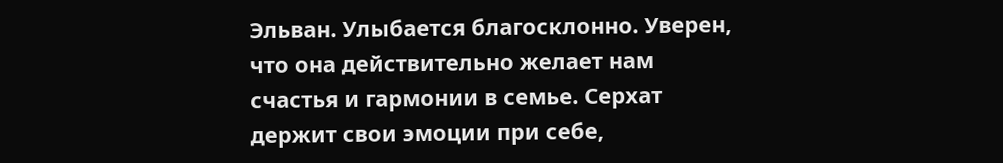Эльван. Улыбается благосклонно. Уверен, что она действительно желает нам счастья и гармонии в семье. Серхат держит свои эмоции при себе,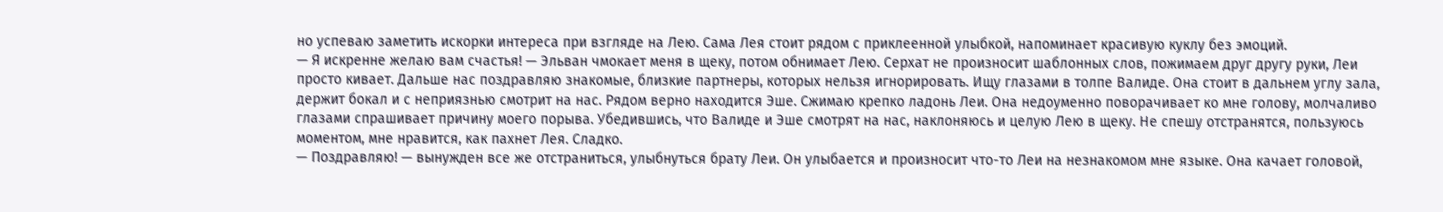но успеваю заметить искорки интереса при взгляде на Лею. Сама Лея стоит рядом с приклеенной улыбкой, напоминает красивую куклу без эмоций.
— Я искренне желаю вам счастья! — Эльван чмокает меня в щеку, потом обнимает Лею. Серхат не произносит шаблонных слов, пожимаем друг другу руки, Леи просто кивает. Дальше нас поздравляю знакомые, близкие партнеры, которых нельзя игнорировать. Ищу глазами в толпе Валиде. Она стоит в дальнем углу зала, держит бокал и с неприязнью смотрит на нас. Рядом верно находится Эше. Сжимаю крепко ладонь Леи. Она недоуменно поворачивает ко мне голову, молчаливо глазами спрашивает причину моего порыва. Убедившись, что Валиде и Эше смотрят на нас, наклоняюсь и целую Лею в щеку. Не спешу отстранятся, пользуюсь моментом, мне нравится, как пахнет Лея. Сладко.
— Поздравляю! — вынужден все же отстраниться, улыбнуться брату Леи. Он улыбается и произносит что-то Леи на незнакомом мне языке. Она качает головой,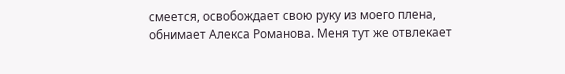смеется, освобождает свою руку из моего плена, обнимает Алекса Романова. Меня тут же отвлекает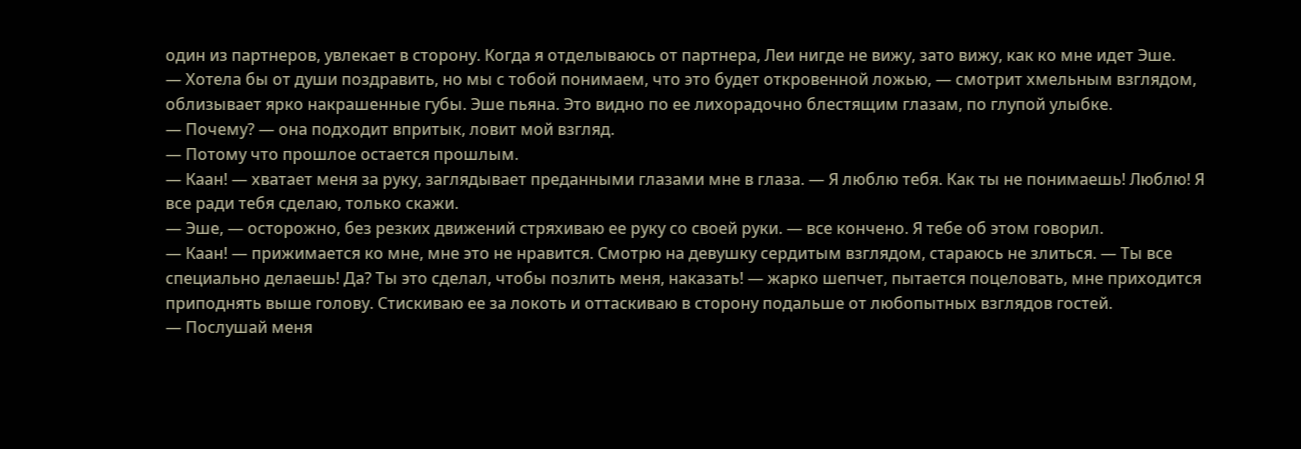один из партнеров, увлекает в сторону. Когда я отделываюсь от партнера, Леи нигде не вижу, зато вижу, как ко мне идет Эше.
— Хотела бы от души поздравить, но мы с тобой понимаем, что это будет откровенной ложью, — смотрит хмельным взглядом, облизывает ярко накрашенные губы. Эше пьяна. Это видно по ее лихорадочно блестящим глазам, по глупой улыбке.
— Почему? — она подходит впритык, ловит мой взгляд.
— Потому что прошлое остается прошлым.
— Каан! — хватает меня за руку, заглядывает преданными глазами мне в глаза. — Я люблю тебя. Как ты не понимаешь! Люблю! Я все ради тебя сделаю, только скажи.
— Эше, — осторожно, без резких движений стряхиваю ее руку со своей руки. — все кончено. Я тебе об этом говорил.
— Каан! — прижимается ко мне, мне это не нравится. Смотрю на девушку сердитым взглядом, стараюсь не злиться. — Ты все специально делаешь! Да? Ты это сделал, чтобы позлить меня, наказать! — жарко шепчет, пытается поцеловать, мне приходится приподнять выше голову. Стискиваю ее за локоть и оттаскиваю в сторону подальше от любопытных взглядов гостей.
— Послушай меня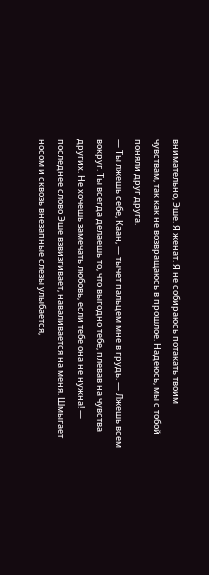внимательно, Эше. Я женат. Я не собираюсь потакать твоим чувствам, так как не возвращаюсь в прошлое. Надеюсь, мы с тобой поняли друг друга.
— Ты лжешь себе, Каан, — тычет пальцем мне в грудь. — Лжешь всем вокруг. Ты всегда делаешь то, что выгодно тебе, плевав на чувства других. Не хочешь замечать любовь, если тебе она не нужна! — последнее слово Эше взвизгивает, наваливается на меня. Шмыгает носом и сквозь внезапные слезы улыбается,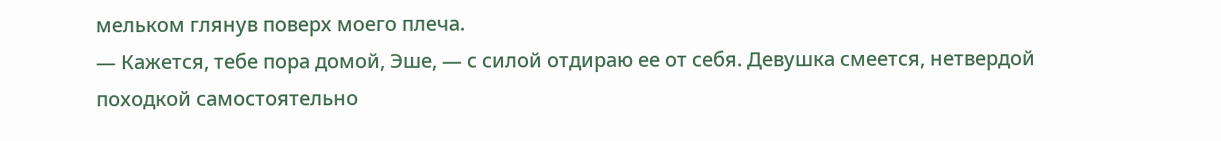мельком глянув поверх моего плеча.
— Кажется, тебе пора домой, Эше, — с силой отдираю ее от себя. Девушка смеется, нетвердой походкой самостоятельно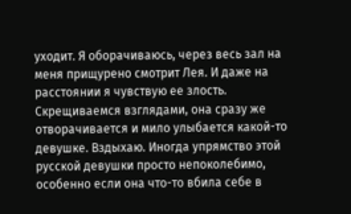уходит. Я оборачиваюсь, через весь зал на меня прищурено смотрит Лея. И даже на расстоянии я чувствую ее злость. Скрещиваемся взглядами, она сразу же отворачивается и мило улыбается какой-то девушке. Вздыхаю. Иногда упрямство этой русской девушки просто непоколебимо, особенно если она что-то вбила себе в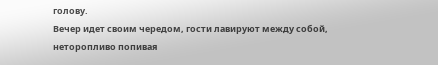голову.
Вечер идет своим чередом, гости лавируют между собой, неторопливо попивая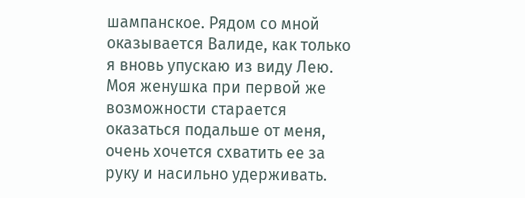шампанское. Рядом со мной оказывается Валиде, как только я вновь упускаю из виду Лею. Моя женушка при первой же возможности старается оказаться подальше от меня, очень хочется схватить ее за руку и насильно удерживать.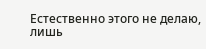Естественно этого не делаю, лишь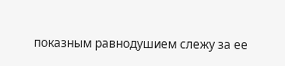показным равнодушием слежу за ее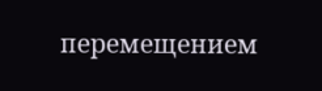перемещением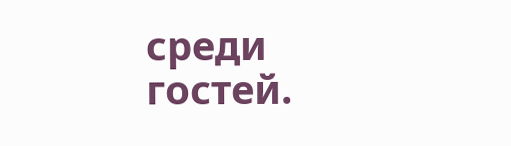среди гостей.